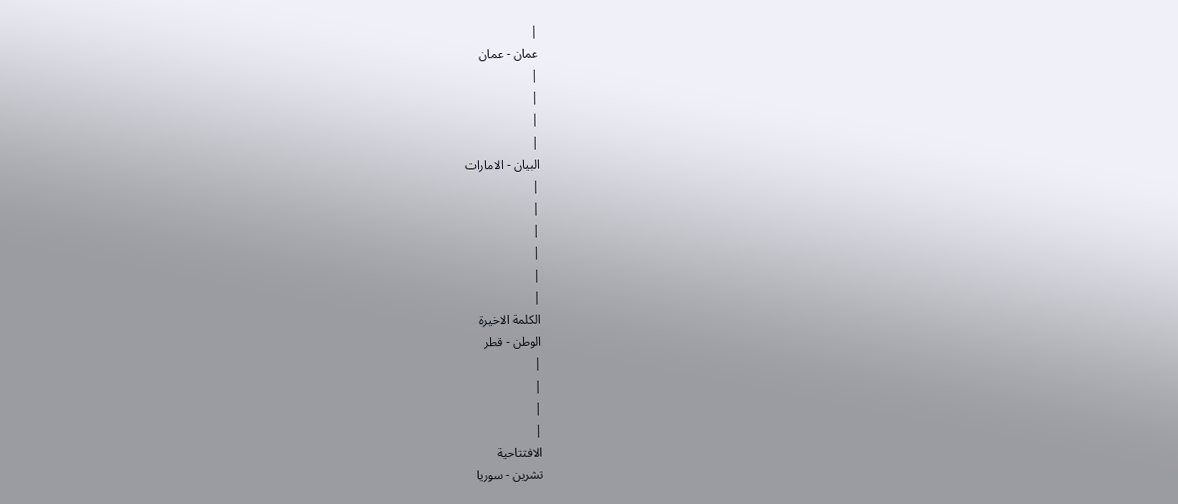|
عمان - عمان
|
|
|
|
البيان - الامارات
|
|
|
|
|
|
الكلمة الاخيرة
الوطن - قطر
|
|
|
|
الافتتاحية
تشرين - سوريا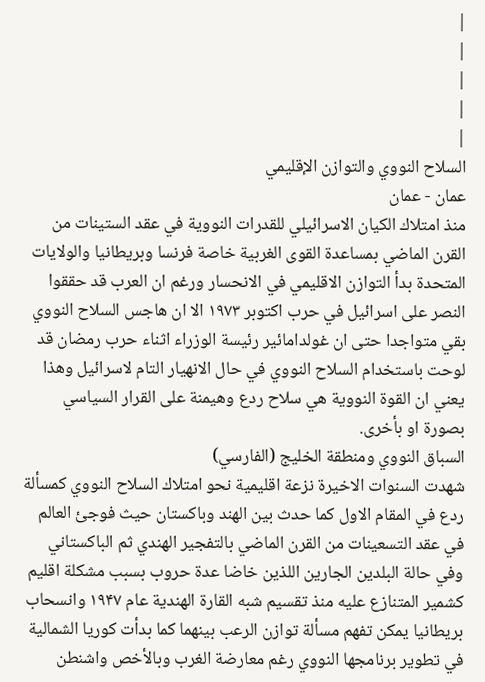|
|
|
|
|
السلاح النووي والتوازن الإقليمي
عمان - عمان
منذ امتلاك الكيان الاسرائيلي للقدرات النووية في عقد الستينات من القرن الماضي بمساعدة القوى الغربية خاصة فرنسا وبريطانيا والولايات المتحدة بدأ التوازن الاقليمي في الانحسار ورغم ان العرب قد حققوا النصر على اسرائيل في حرب اكتوبر ۱۹۷۳ الا ان هاجس السلاح النووي بقي متواجدا حتى ان غولدامائير رئيسة الوزراء اثناء حرب رمضان قد لوحت باستخدام السلاح النووي في حال الانهيار التام لاسرائيل وهذا يعني ان القوة النووية هي سلاح ردع وهيمنة على القرار السياسي بصورة او بأخرى.
السباق النووي ومنطقة الخليج (الفارسي)
شهدت السنوات الاخيرة نزعة اقليمية نحو امتلاك السلاح النووي كمسألة ردع في المقام الاول كما حدث بين الهند وباكستان حيث فوجئ العالم في عقد التسعينات من القرن الماضي بالتفجير الهندي ثم الباكستاني وفي حالة البلدين الجارين اللذين خاضا عدة حروب بسبب مشكلة اقليم كشمير المتنازع عليه منذ تقسيم شبه القارة الهندية عام ۱۹۴۷ وانسحاب بريطانيا يمكن تفهم مسألة توازن الرعب بينهما كما بدأت كوريا الشمالية في تطوير برنامجها النووي رغم معارضة الغرب وبالأخص واشنطن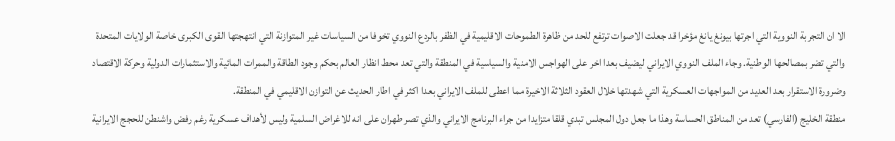الا ان التجربة النووية التي اجرتها بيونغ يانغ مؤخرا قد جعلت الاصوات ترتفع للحد من ظاهرة الطموحات الاقليمية في الظفر بالردع النووي تخوفا من السياسات غير المتوازنة التي انتهجتها القوى الكبرى خاصة الولايات المتحدة والتي تضر بمصالحها الوطنية. وجاء الملف النووي الايراني ليضيف بعدا اخر على الهواجس الامنية والسياسية في المنطقة والتي تعد محط انظار العالم بحكم وجود الطاقة والممرات المائية والاستثمارات الدولية وحركة الاقتصاد وضرورة الاستقرار بعد العديد من المواجهات العسكرية التي شهدتها خلال العقود الثلاثة الاخيرة مما اعطى للملف الايراني بعدا اكثر في اطار الحديث عن التوازن الاقليمي في المنطقة.
منطقة الخليج (الفارسي) تعد من المناطق الحساسة وهذا ما جعل دول المجلس تبدي قلقا متزايدا من جراء البرنامج الايراني والذي تصر طهران على انه للاغراض السلمية وليس لأهداف عسكرية رغم رفض واشنطن للحجج الايرانية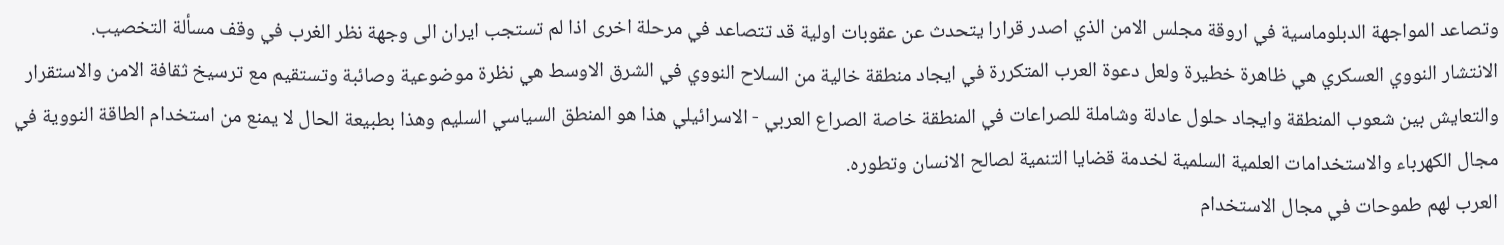وتصاعد المواجهة الدبلوماسية في اروقة مجلس الامن الذي اصدر قرارا يتحدث عن عقوبات اولية قد تتصاعد في مرحلة اخرى اذا لم تستجب ايران الى وجهة نظر الغرب في وقف مسألة التخصيب.
الانتشار النووي العسكري هي ظاهرة خطيرة ولعل دعوة العرب المتكررة في ايجاد منطقة خالية من السلاح النووي في الشرق الاوسط هي نظرة موضوعية وصائبة وتستقيم مع ترسيخ ثقافة الامن والاستقرار والتعايش بين شعوب المنطقة وايجاد حلول عادلة وشاملة للصراعات في المنطقة خاصة الصراع العربي - الاسرائيلي هذا هو المنطق السياسي السليم وهذا بطبيعة الحال لا يمنع من استخدام الطاقة النووية في مجال الكهرباء والاستخدامات العلمية السلمية لخدمة قضايا التنمية لصالح الانسان وتطوره.
العرب لهم طموحات في مجال الاستخدام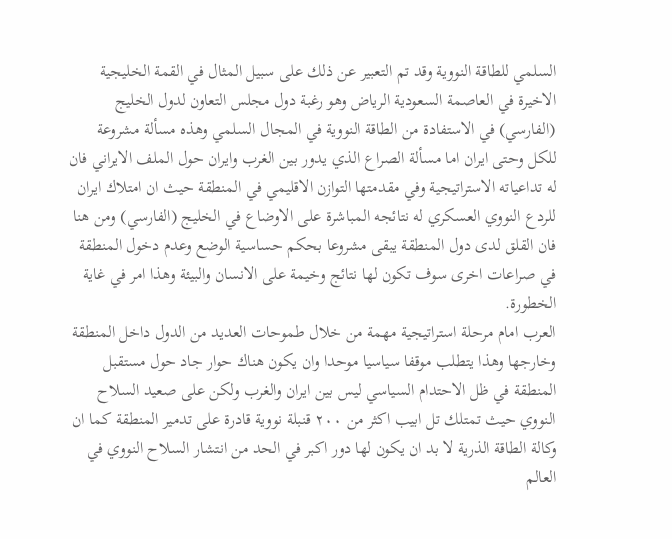السلمي للطاقة النووية وقد تم التعبير عن ذلك على سبيل المثال في القمة الخليجية الاخيرة في العاصمة السعودية الرياض وهو رغبة دول مجلس التعاون لدول الخليج (الفارسي) في الاستفادة من الطاقة النووية في المجال السلمي وهذه مسألة مشروعة للكل وحتى ايران اما مسألة الصراع الذي يدور بين الغرب وايران حول الملف الايراني فان له تداعياته الاستراتيجية وفي مقدمتها التوازن الاقليمي في المنطقة حيث ان امتلاك ايران للردع النووي العسكري له نتائجه المباشرة على الاوضاع في الخليج (الفارسي) ومن هنا فان القلق لدى دول المنطقة يبقى مشروعا بحكم حساسية الوضع وعدم دخول المنطقة في صراعات اخرى سوف تكون لها نتائج وخيمة على الانسان والبيئة وهذا امر في غاية الخطورة.
العرب امام مرحلة استراتيجية مهمة من خلال طموحات العديد من الدول داخل المنطقة وخارجها وهذا يتطلب موقفا سياسيا موحدا وان يكون هناك حوار جاد حول مستقبل المنطقة في ظل الاحتدام السياسي ليس بين ايران والغرب ولكن على صعيد السلاح النووي حيث تمتلك تل ابيب اكثر من ۲۰۰ قنبلة نووية قادرة على تدمير المنطقة كما ان وكالة الطاقة الذرية لا بد ان يكون لها دور اكبر في الحد من انتشار السلاح النووي في العالم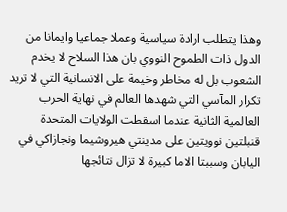وهذا يتطلب ارادة سياسية وعملا جماعيا وايمانا من الدول ذات الطموح النووي بان هذا السلاح لا يخدم الشعوب بل له مخاطر وخيمة على الانسانية التي لا تريد تكرار المآسي التي شهدها العالم في نهاية الحرب العالمية الثانية عندما اسقطت الولايات المتحدة قنبلتين نوويتين على مدينتي هيروشيما ونجازاكي في اليابان وسببتا الاما كبيرة لا تزال نتائجها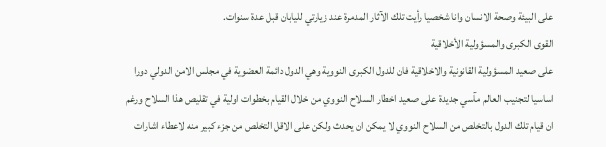على البيئة وصحة الانسان وانا شخصيا رأيت تلك الآثار المدمرة عند زيارتي لليابان قبل عدة سنوات.
القوى الكبرى والمسؤولية الأخلاقية
على صعيد المسؤولية القانونية والاخلاقية فان للدول الكبرى النووية وهي الدول دائمة العضوية في مجلس الامن الدولي دورا اساسيا لتجنيب العالم مآسي جديدة على صعيد اخطار السلاح النووي من خلال القيام بخطوات اولية في تقليص هذا السلاح ورغم ان قيام تلك الدول بالتخلص من السلاح النووي لا يمكن ان يحدث ولكن على الاقل التخلص من جزء كبير منه لاعطاء اشارات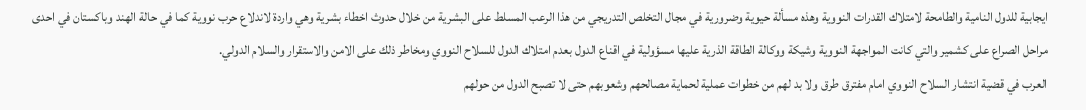ايجابية للدول النامية والطامحة لامتلاك القدرات النووية وهذه مسألة حيوية وضرورية في مجال التخلص التدريجي من هذا الرعب المسلط على البشرية من خلال حدوث اخطاء بشرية وهي واردة لاندلاع حرب نووية كما في حالة الهند وباكستان في احدى مراحل الصراع على كشمير والتي كانت المواجهة النووية وشيكة ووكالة الطاقة الذرية عليها مسؤولية في اقناع الدول بعدم امتلاك الدول للسلاح النووي ومخاطر ذلك على الامن والاستقرار والسلام الدولي.
العرب في قضية انتشار السلاح النووي امام مفترق طرق ولا بد لهم من خطوات عملية لحماية مصالحهم وشعوبهم حتى لا تصبح الدول من حولهم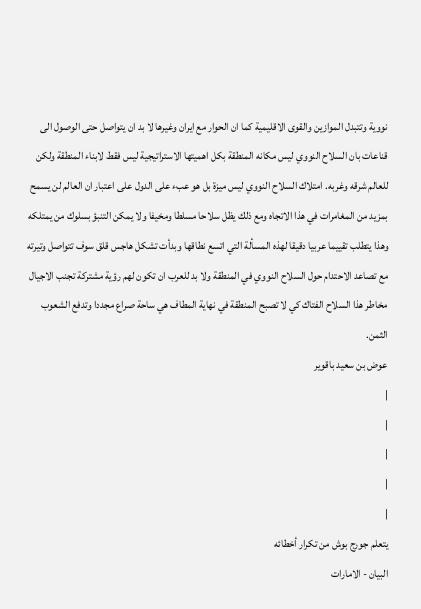نووية وتتبدل الموازين والقوى الاقليمية كما ان الحوار مع ايران وغيرها لا بد ان يتواصل حتى الوصول الى قناعات بان السلاح النووي ليس مكانه المنطقة بكل اهميتها الاستراتيجية ليس فقط لابناء المنطقة ولكن للعالم شرقه وغربه. امتلاك السلاح النووي ليس ميزة بل هو عبء على الدول على اعتبار ان العالم لن يسمح بمزيد من المغامرات في هذا الاتجاه ومع ذلك يظل سلاحا مسلطا ومخيفا ولا يمكن التنبؤ بسلوك من يمتلكه وهذا يتطلب تقييما عربيا دقيقا لهذه المسألة التي اتسع نطاقها وبدأت تشكل هاجس قلق سوف تتواصل وتيرته مع تصاعد الاحتدام حول السلاح النووي في المنطقة ولا بد للعرب ان تكون لهم رؤية مشتركة تجنب الاجيال مخاطر هذا السلاح الفتاك كي لا تصبح المنطقة في نهاية المطاف هي ساحة صراع مجددا وتدفع الشعوب الثمن.
عوض بن سعيد باقوير
|
|
|
|
|
يتعلم جورج بوش من تكرار أخطائه
البيان - الامارات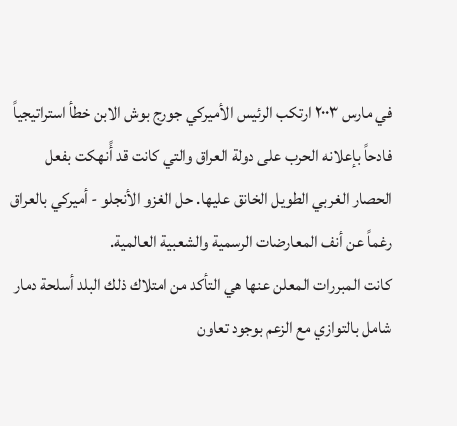في مارس ۲۰۰۳ ارتكب الرئيس الأميركي جورج بوش الابن خطأ استراتيجياً فادحاً بإعلانه الحرب على دولة العراق والتي كانت قد أًنهكت بفعل الحصار الغربي الطويل الخانق عليها. حل الغزو الأنجلو - أميركي بالعراق رغماً عن أنف المعارضات الرسمية والشعبية العالمية.
كانت المبررات المعلن عنها هي التأكد من امتلاك ذلك البلد أسلحة دمار شامل بالتوازي مع الزعم بوجود تعاون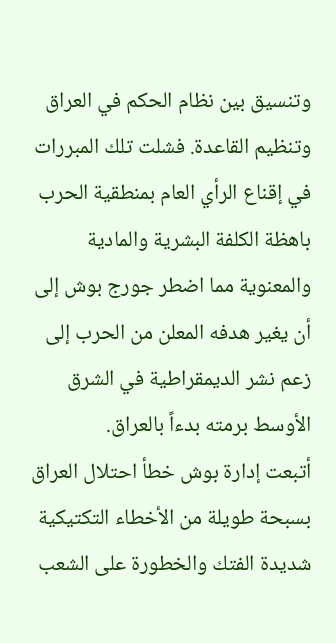وتنسيق بين نظام الحكم في العراق وتنظيم القاعدة. فشلت تلك المبررات في إقناع الرأي العام بمنطقية الحرب باهظة الكلفة البشرية والمادية والمعنوية مما اضطر جورج بوش إلى أن يغير هدفه المعلن من الحرب إلى زعم نشر الديمقراطية في الشرق الأوسط برمته بدءاً بالعراق.
أتبعت إدارة بوش خطأ احتلال العراق بسبحة طويلة من الأخطاء التكتيكية شديدة الفتك والخطورة على الشعب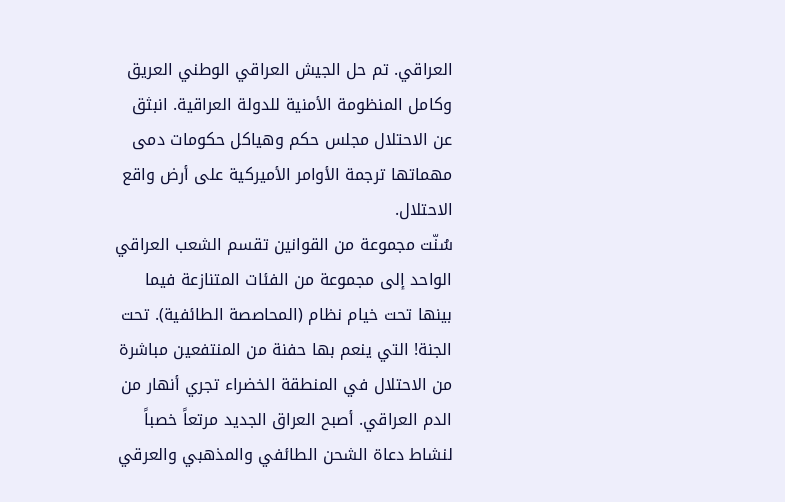العراقي. تم حل الجيش العراقي الوطني العريق وكامل المنظومة الأمنية للدولة العراقية. انبثق عن الاحتلال مجلس حكم وهياكل حكومات دمى مهماتها ترجمة الأوامر الأميركية على أرض واقع الاحتلال.
سُنّت مجموعة من القوانين تقسم الشعب العراقي الواحد إلى مجموعة من الفئات المتنازعة فيما بينها تحت خيام نظام (المحاصصة الطائفية). تحت الجنة! التي ينعم بها حفنة من المنتفعين مباشرة من الاحتلال في المنطقة الخضراء تجري أنهار من الدم العراقي. أصبح العراق الجديد مرتعاً خصباً لنشاط دعاة الشحن الطائفي والمذهبي والعرقي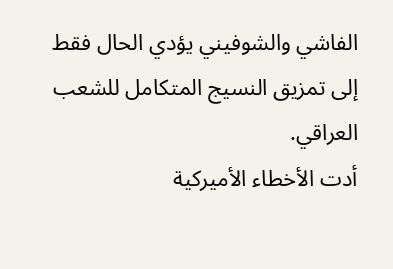الفاشي والشوفيني يؤدي الحال فقط إلى تمزيق النسيج المتكامل للشعب العراقي.
أدت الأخطاء الأميركية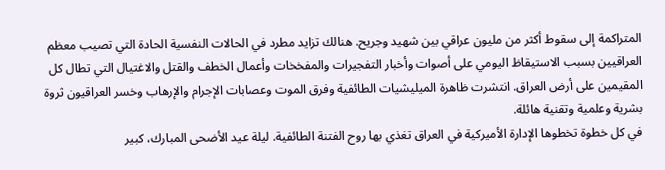المتراكمة إلى سقوط أكثر من مليون عراقي بين شهيد وجريح. هنالك تزايد مطرد في الحالات النفسية الحادة التي تصيب معظم العراقيين بسبب الاستيقاظ اليومي على أصوات وأخبار التفجيرات والمفخخات وأعمال الخطف والقتل والاغتيال التي تطال كل المقيمين على أرض العراق. انتشرت ظاهرة الميليشيات الطائفية وفرق الموت وعصابات الإجرام والإرهاب وخسر العراقيون ثروة بشرية وعلمية وتقنية هائلة.
في كل خطوة تخطوها الإدارة الأميركية في العراق تغذي بها روح الفتنة الطائفية. ليلة عيد الأضحى المبارك، كبير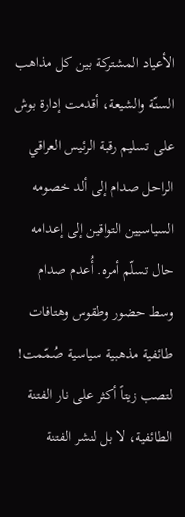الأعياد المشتركة بين كل مذاهب السنّة والشيعة، أقدمت إدارة بوش على تسليم رقبة الرئيس العراقي الراحل صدام إلى ألد خصومه السياسيين التواقين إلى إعدامه حال تسلّم أمره. أُعدم صدام وسط حضور وطقوس وهتافات طائفية مذهبية سياسية صُمّمت!
لتصب زيتاً أكثر على نار الفتنة الطائفية، لا بل لنشر الفتنة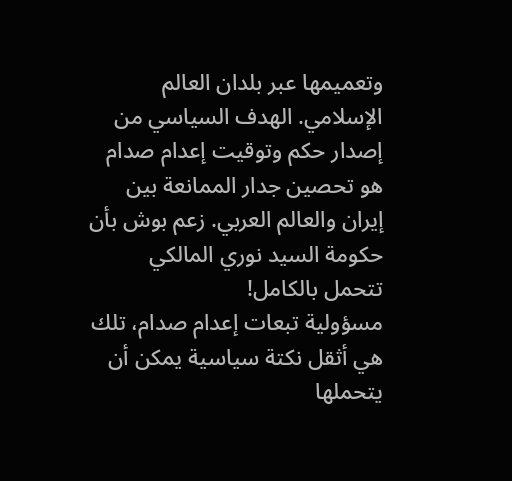وتعميمها عبر بلدان العالم الإسلامي. الهدف السياسي من إصدار حكم وتوقيت إعدام صدام هو تحصين جدار الممانعة بين إيران والعالم العربي. زعم بوش بأن حكومة السيد نوري المالكي تتحمل بالكامل!
مسؤولية تبعات إعدام صدام، تلك هي أثقل نكتة سياسية يمكن أن يتحملها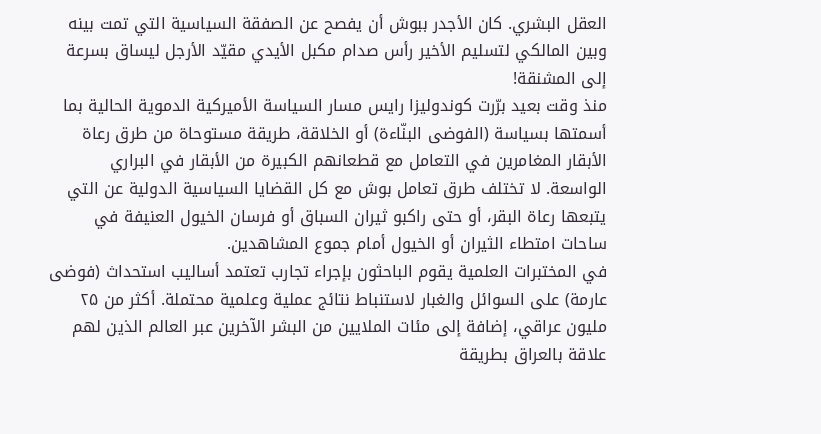العقل البشري. كان الأجدر ببوش أن يفصح عن الصفقة السياسية التي تمت بينه وبين المالكي لتسليم الأخير رأس صدام مكبل الأيدي مقيّد الأرجل ليساق بسرعة إلى المشنقة!
منذ وقت بعيد برّرت كوندوليزا رايس مسار السياسة الأميركية الدموية الحالية بما أسمتها بسياسة (الفوضى البنّاءة) أو الخلاقة، طريقة مستوحاة من طرق رعاة الأبقار المغامرين في التعامل مع قطعانهم الكبيرة من الأبقار في البراري الواسعة. لا تختلف طرق تعامل بوش مع كل القضايا السياسية الدولية عن التي يتبعها رعاة البقر، أو حتى راكبو ثيران السباق أو فرسان الخيول العنيفة في ساحات امتطاء الثيران أو الخيول أمام جموع المشاهدين.
في المختبرات العلمية يقوم الباحثون بإجراء تجارب تعتمد أساليب استحداث (فوضى عارمة) على السوائل والغبار لاستنباط نتائج عملية وعلمية محتملة. أكثر من ۲۵ مليون عراقي، إضافة إلى مئات الملايين من البشر الآخرين عبر العالم الذين لهم علاقة بالعراق بطريقة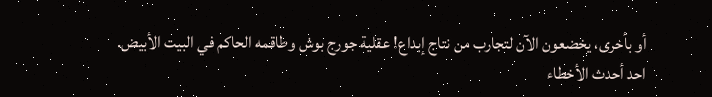أو بأخرى، يخضعون الآن لتجارب من نتاج إبداع! عقلية جورج بوش وطاقمه الحاكم في البيت الأبيض.
احد أحدث الأخطاء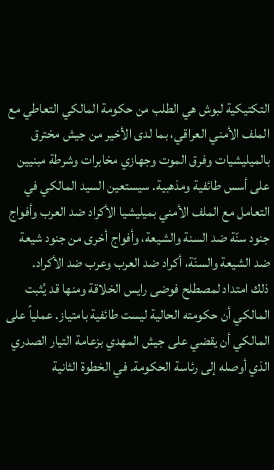التكتيكية لبوش هي الطلب من حكومة المالكي التعاطي مع الملف الأمني العراقي، بما لدى الأخير من جيش مخترق بالميليشيات وفرق الموت وجهازي مخابرات وشرطة مبنيين على أسس طائفية ومذهبية. سيستعين السيد المالكي في التعامل مع الملف الأمني بميليشيا الأكراد ضد العرب وأفواج جنود سنّة ضد السنة والشيعة، وأفواج أخرى من جنود شيعة ضد الشيعة والسنّة، أكراد ضد العرب وعرب ضد الأكراد.
ذلك امتداد لمصطلح فوضى رايس الخلاقة ومنها قد يُثبت المالكي أن حكومته الحالية ليست طائفية بامتياز. عملياً على المالكي أن يقضي على جيش المهدي بزعامة التيار الصدري الذي أوصله إلى رئاسة الحكومة. في الخطوة الثانية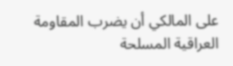على المالكي أن يضرب المقاومة العراقية المسلحة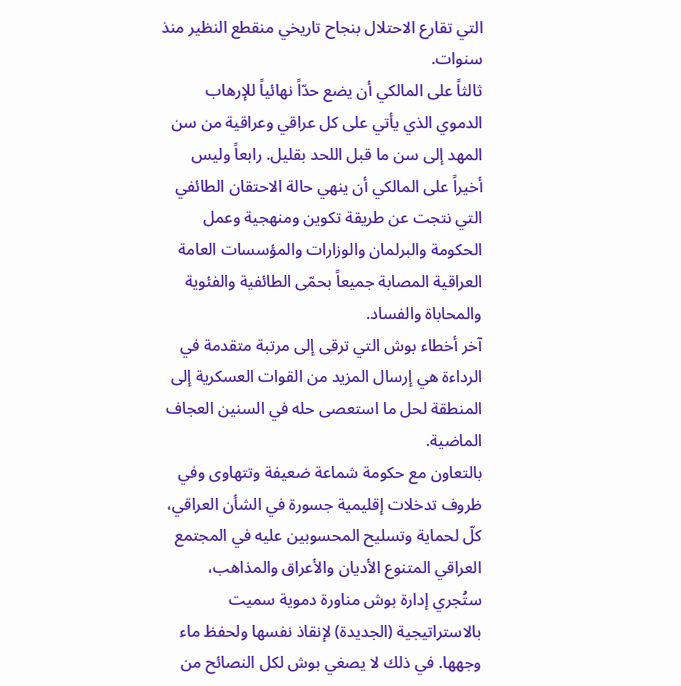التي تقارع الاحتلال بنجاح تاريخي منقطع النظير منذ سنوات.
ثالثاً على المالكي أن يضع حدّاً نهائياً للإرهاب الدموي الذي يأتي على كل عراقي وعراقية من سن المهد إلى سن ما قبل اللحد بقليل. رابعاً وليس أخيراً على المالكي أن ينهي حالة الاحتقان الطائفي التي نتجت عن طريقة تكوين ومنهجية وعمل الحكومة والبرلمان والوزارات والمؤسسات العامة العراقية المصابة جميعاً بحمّى الطائفية والفئوية والمحاباة والفساد.
آخر أخطاء بوش التي ترقى إلى مرتبة متقدمة في الرداءة هي إرسال المزيد من القوات العسكرية إلى المنطقة لحل ما استعصى حله في السنين العجاف الماضية.
بالتعاون مع حكومة شماعة ضعيفة وتتهاوى وفي ظروف تدخلات إقليمية جسورة في الشأن العراقي، كلّ لحماية وتسليح المحسوبين عليه في المجتمع العراقي المتنوع الأديان والأعراق والمذاهب، ستُجري إدارة بوش مناورة دموية سميت بالاستراتيجية (الجديدة) لإنقاذ نفسها ولحفظ ماء وجهها. في ذلك لا يصغي بوش لكل النصائح من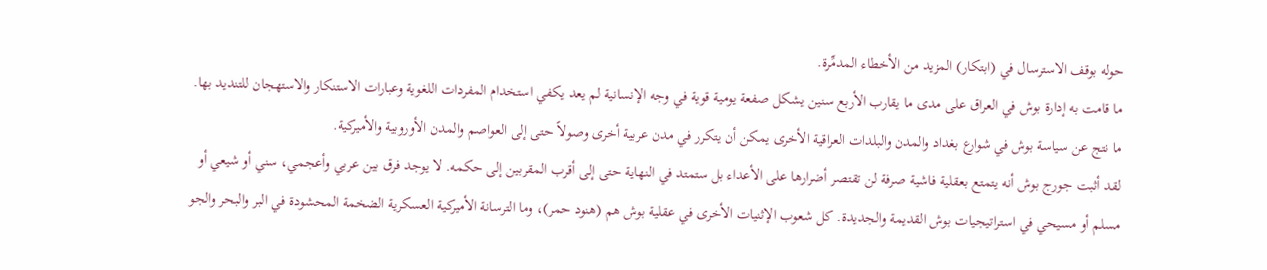حوله بوقف الاسترسال في (ابتكار) المزيد من الأخطاء المدمِّرة.
ما قامت به إدارة بوش في العراق على مدى ما يقارب الأربع سنين يشكل صفعة يومية قوية في وجه الإنسانية لم يعد يكفي استخدام المفردات اللغوية وعبارات الاستنكار والاستهجان للتنديد بها. ما نتج عن سياسة بوش في شوارع بغداد والمدن والبلدات العراقية الأخرى يمكن أن يتكرر في مدن عربية أخرى وصولاً حتى إلى العواصم والمدن الأوروبية والأميركية.
لقد أثبت جورج بوش أنه يتمتع بعقلية فاشية صرفة لن تقتصر أضرارها على الأعداء بل ستمتد في النهاية حتى إلى أقرب المقربين إلى حكمه. لا يوجد فرق بين عربي وأعجمي، سني أو شيعي أو مسلم أو مسيحي في استراتيجيات بوش القديمة والجديدة. كل شعوب الإثنيات الأخرى في عقلية بوش هم (هنود حمر)، وما الترسانة الأميركية العسكرية الضخمة المحشودة في البر والبحر والجو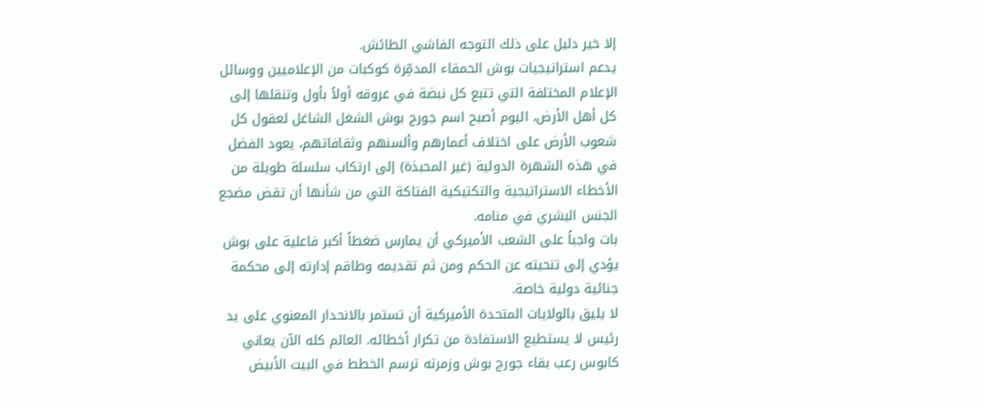إلا خير دليل على ذلك التوجه الفاشي الطائش.
يدعم استراتيجيات بوش الحمقاء المدمِّرة كوكبات من الإعلاميين ووسائل الإعلام المختلفة التي تتبع كل نبضة في عروقه أولاً بأول وتنقلها إلى كل أهل الأرض، اليوم أصبح اسم جورج بوش الشغل الشاغل لعقول كل شعوب الأرض على اختلاف أعمارهم وألسنهم وثقافاتهم، يعود الفضل في هذه الشهرة الدولية (غير المحبذة) إلى ارتكاب سلسلة طويلة من الأخطاء الاستراتيجية والتكتيكية الفتاكة التي من شأنها أن تقض مضجع الجنس البشري في منامه.
بات واجباً على الشعب الأميركي أن يمارس ضغطاً أكبر فاعلية على بوش يؤدي إلى تنحيته عن الحكم ومن ثم تقديمه وطاقم إدارته إلى محكمة جنائية دولية خاصة.
لا يليق بالولايات المتحدة الأميركية أن تستمر بالانحدار المعنوي على يد رئيس لا يستطيع الاستفادة من تكرار أخطائه. العالم كله الآن يعاني كابوس رعب بقاء جورج بوش وزمرته ترسم الخطط في البيت الأبيض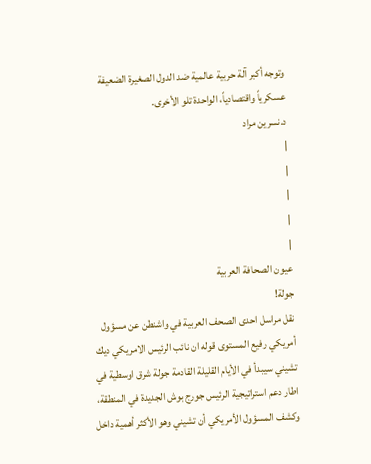وتوجه أكبر آلة حربية عالمية ضد الدول الصغيرة الضعيفة عسكرياً واقتصادياً، الواحدة تلو الأخرى.
د.نسرين مراد
|
|
|
|
|
عيون الصحافة العربية
جولة!
نقل مراسل احدى الصحف العربية في واشنطن عن مسؤول أمريكي رفيع المستوى قوله ان نائب الرئيس الامريكي ديك تشيني سيبدأ في الأيام القليلة القادمة جولة شرق اوسطية في اطار دعم استراتيجية الرئيس جورج بوش الجديدة في المنطقة، وكشف المسؤول الأمريكي أن تشيني وهو الأكثر أهمية داخل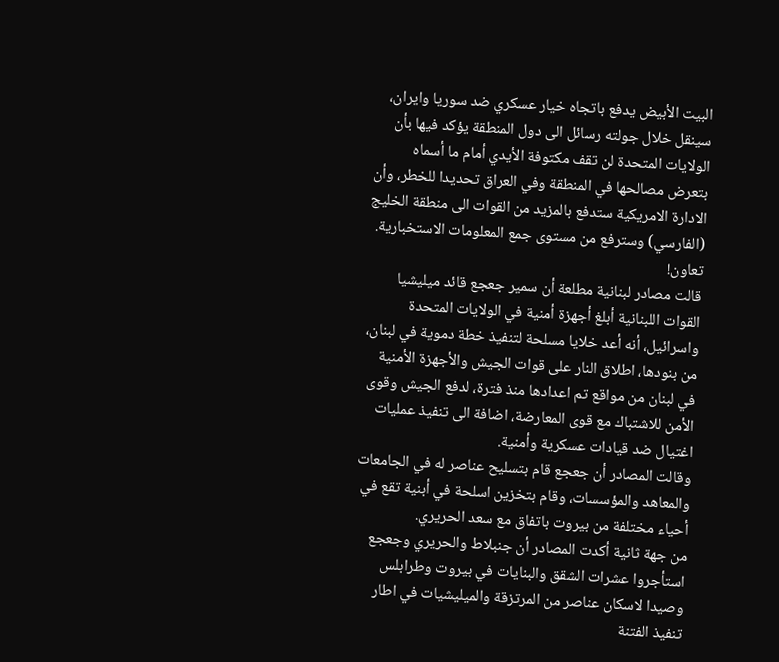البيت الأبيض يدفع باتجاه خيار عسكري ضد سوريا وايران، سينقل خلال جولته رسائل الى دول المنطقة يؤكد فيها بأن الولايات المتحدة لن تقف مكتوفة الأيدي أمام ما أسماه بتعرض مصالحها في المنطقة وفي العراق تحديدا للخطر، وأن الادارة الامريكية ستدفع بالمزيد من القوات الى منطقة الخليج (الفارسي) وسترفع من مستوى جمع المعلومات الاستخبارية.
تعاون!
قالت مصادر لبنانية مطلعة أن سمير جعجع قائد ميليشيا القوات اللبنانية أبلغ أجهزة أمنية في الولايات المتحدة واسرائيل، أنه أعد خلايا مسلحة لتنفيذ خطة دموية في لبنان، من بنودها، اطلاق النار على قوات الجيش والأجهزة الأمنية في لبنان من مواقع تم اعدادها منذ فترة، لدفع الجيش وقوى الأمن للاشتباك مع قوى المعارضة، اضافة الى تنفيذ عمليات اغتيال ضد قيادات عسكرية وأمنية.
وقالت المصادر أن جعجع قام بتسليح عناصر له في الجامعات والمعاهد والمؤسسات، وقام بتخزين اسلحة في أبنية تقع في أحياء مختلفة من بيروت باتفاق مع سعد الحريري.
من جهة ثانية أكدت المصادر أن جنبلاط والحريري وجعجع استأجروا عشرات الشقق والبنايات في بيروت وطرابلس وصيدا لاسكان عناصر من المرتزقة والميليشيات في اطار تنفيذ الفتنة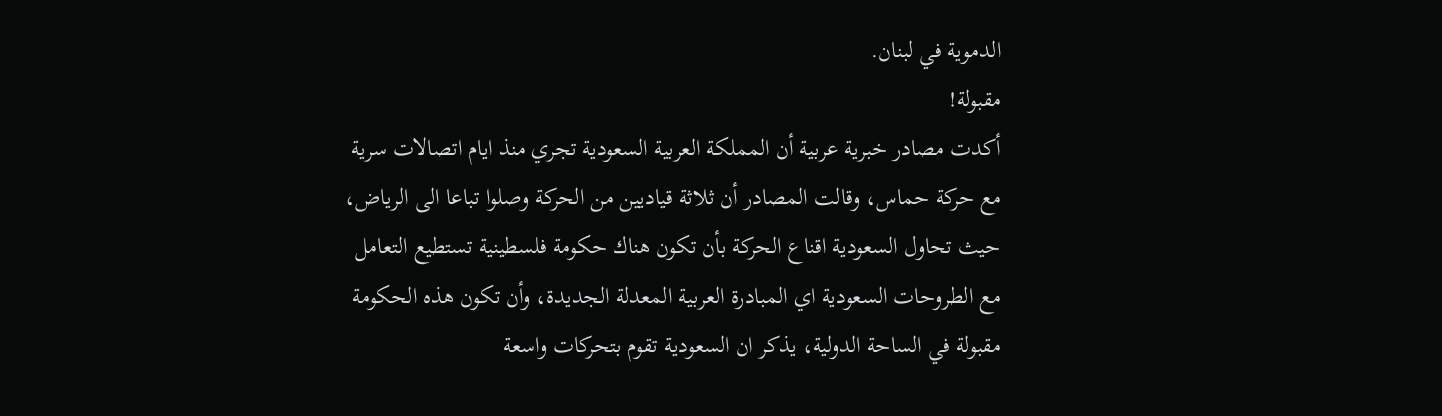الدموية في لبنان.
مقبولة!
أكدت مصادر خبرية عربية أن المملكة العربية السعودية تجري منذ ايام اتصالات سرية مع حركة حماس، وقالت المصادر أن ثلاثة قياديين من الحركة وصلوا تباعا الى الرياض، حيث تحاول السعودية اقناع الحركة بأن تكون هناك حكومة فلسطينية تستطيع التعامل مع الطروحات السعودية اي المبادرة العربية المعدلة الجديدة، وأن تكون هذه الحكومة مقبولة في الساحة الدولية، يذكر ان السعودية تقوم بتحركات واسعة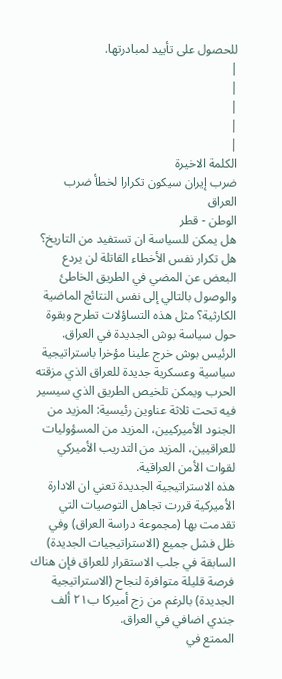للحصول على تأييد لمبادرتها.
|
|
|
|
|
الكلمة الاخيرة
ضرب إيران سيكون تكرارا لخطأ ضرب العراق
الوطن - قطر
هل يمكن للسياسة ان تستفيد من التاريخ؟ هل تكرار نفس الأخطاء القاتلة لن يردع البعض عن المضي في الطريق الخاطئ والوصول بالتالي إلى نفس النتائج الماضية الكارثية؟ مثل هذه التساؤلات تطرح وبقوة حول سياسة بوش الجديدة في العراق.
الرئيس بوش خرج علينا مؤخرا باستراتيجية سياسية وعسكرية جديدة للعراق الذي مزقته الحرب ويمكن تلخيص الطريق الذي سيسير فيه تحت ثلاثة عناوين رئيسية: المزيد من الجنود الأميركيين، المزيد من المسؤوليات للعراقيين، المزيد من التدريب الأميركي لقوات الأمن العراقية.
هذه الاستراتيجية الجديدة تعني ان الادارة الأميركية قررت تجاهل التوصيات التي تقدمت بها (مجموعة دراسة العراق) وفي ظل فشل جميع (الاستراتيجيات الجديدة) السابقة في جلب الاستقرار للعراق فإن هناك فرصة قليلة متوافرة لنجاح (الاستراتيجية الجديدة) بالرغم من زج أميركا ب۲۱ ألف جندي اضافي في العراق.
الممتع في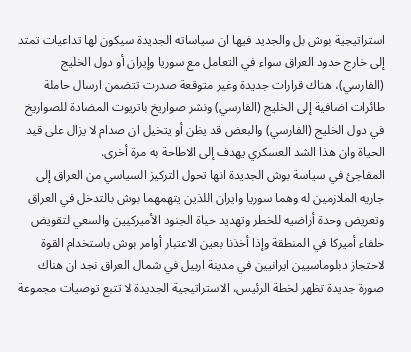استراتيجية بوش بل والجديد فيها ان سياساته الجديدة سيكون لها تداعيات تمتد إلى خارج حدود العراق سواء في التعامل مع سوريا وإيران أو دول الخليج (الفارسي)، هناك قرارات جديدة وغير متوقعة صدرت تتضمن ارسال حاملة طائرات اضافية إلى الخليج (الفارسي) ونشر صواريخ باتريوت المضادة للصواريخ في دول الخليج (الفارسي) والبعض قد يظن أو يتخيل ان صدام لا يزال على قيد الحياة وان هذا الشد العسكري يهدف إلى الاطاحة به مرة أخرى.
المفاجئ في سياسة بوش الجديدة انها تحول التركيز السياسي من العراق إلى جاريه الملازمين له وهما سوريا وايران اللذين يتهمهما بوش بالتدخل في العراق وتعريض وحدة أراضيه للخطر وتهديد حياة الجنود الأميركيين والسعي لتقويض حلفاء أميركا في المنطقة وإذا أخذنا بعين الاعتبار أوامر بوش باستخدام القوة لاحتجاز دبلوماسيين ايرانيين في مدينة اربيل في شمال العراق نجد ان هناك صورة جديدة تظهر لخطة الرئيس، الاستراتيجية الجديدة لا تتبع توصيات مجموعة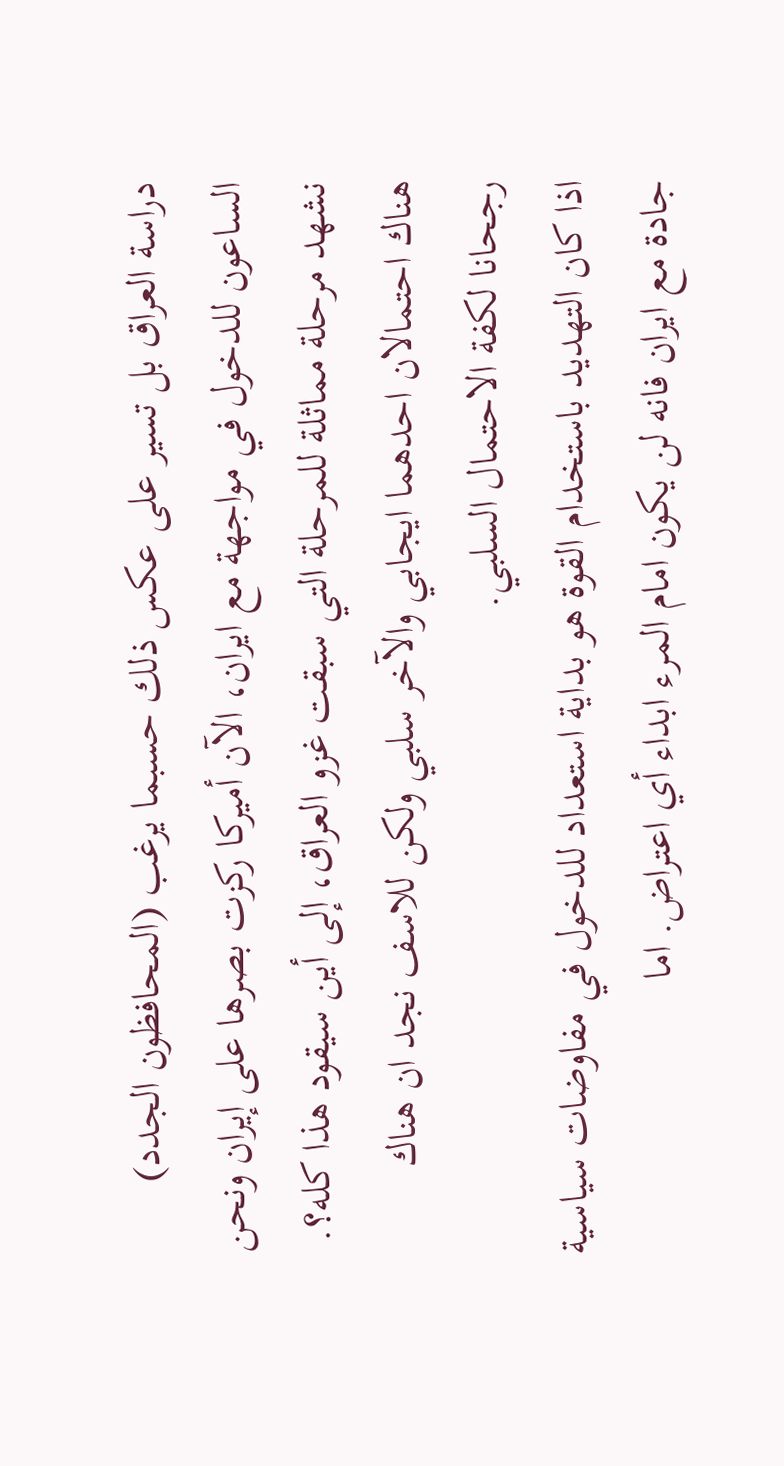دراسة العراق بل تسير على عكس ذلك حسبما يرغب (المحافظون الجدد) الساعون للدخول في مواجهة مع ايران، الآن أميركا ركزت بصرها على إيران ونحن نشهد مرحلة مماثلة للمرحلة التي سبقت غزو العراق، إلى أين سيقود هذا كله؟.
هناك احتمالان احدهما ايجابي والآخر سلبي ولكن للاسف نجد ان هناك رجحانا لكفة الاحتمال السلبي.
اذا كان التهديد باستخدام القوة هو بداية استعداد للدخول في مفاوضات سياسية جادة مع ايران فانه لن يكون امام المرء ابداء أي اعتراض. اما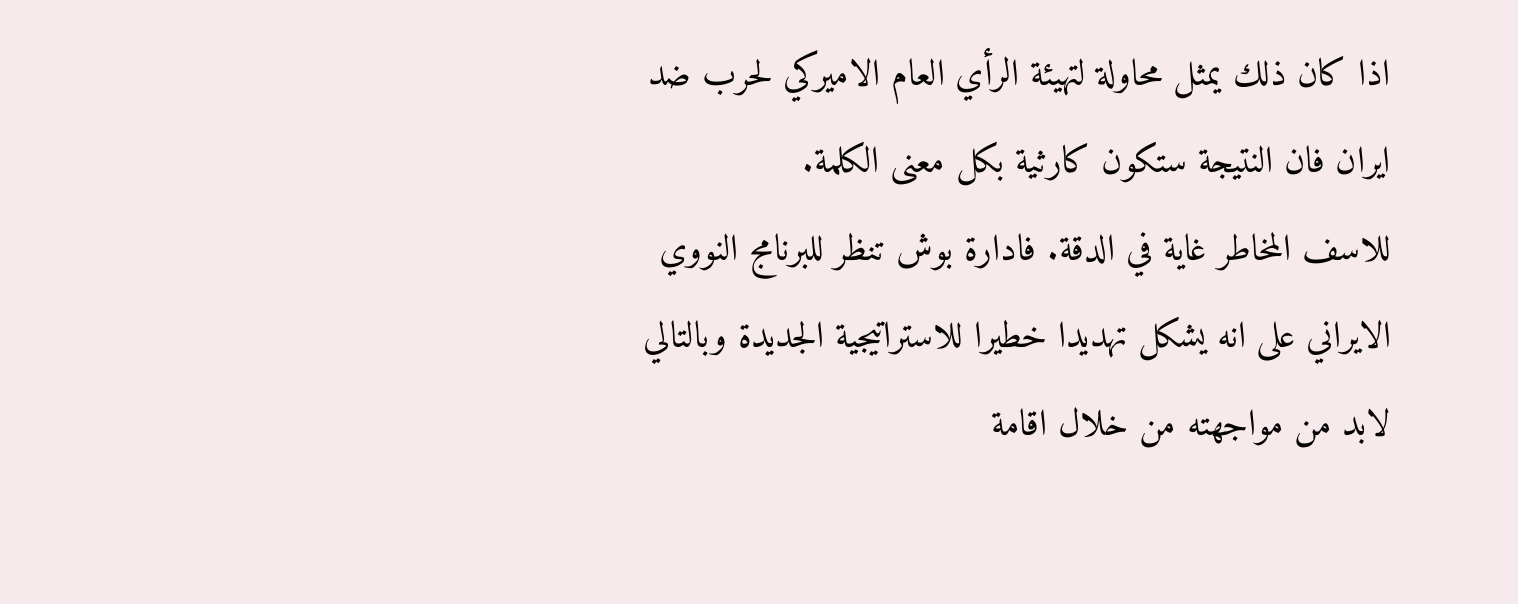اذا كان ذلك يمثل محاولة لتهيئة الرأي العام الاميركي لحرب ضد ايران فان النتيجة ستكون كارثية بكل معنى الكلمة.
للاسف المخاطر غاية في الدقة. فادارة بوش تنظر للبرنامج النووي الايراني على انه يشكل تهديدا خطيرا للاستراتيجية الجديدة وبالتالي لابد من مواجهته من خلال اقامة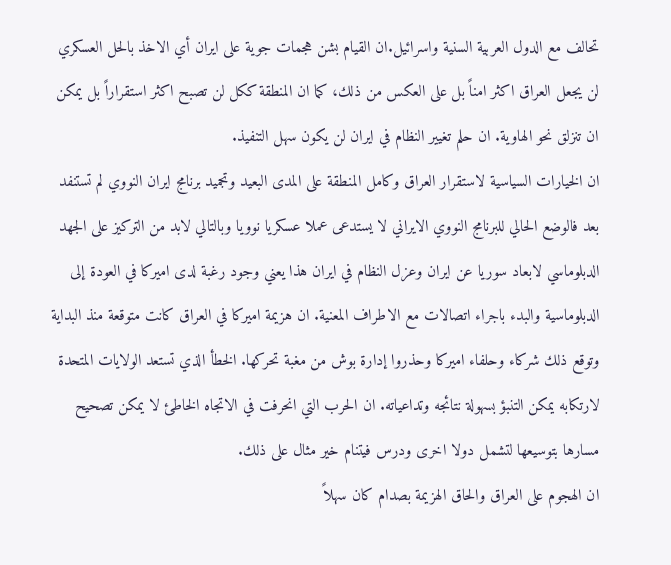تحالف مع الدول العربية السنية واسرائيل.ان القيام بشن هجمات جوية على ايران أي الاخذ بالحل العسكري لن يجعل العراق اكثر امناً بل على العكس من ذلك، كما ان المنطقة ككل لن تصبح اكثر استقراراً بل يمكن ان تنزلق نحو الهاوية. ان حلم تغيير النظام في ايران لن يكون سهل التنفيذ.
ان الخيارات السياسية لاستقرار العراق وكامل المنطقة على المدى البعيد وتجميد برنامج ايران النووي لم تستنفد بعد فالوضع الحالي للبرنامج النووي الايراني لا يستدعى عملا عسكريا نوويا وبالتالي لابد من التركيز على الجهد الدبلوماسي لابعاد سوريا عن ايران وعزل النظام في ايران هذا يعني وجود رغبة لدى اميركا في العودة إلى الدبلوماسية والبدء باجراء اتصالات مع الاطراف المعنية. ان هزيمة اميركا في العراق كانت متوقعة منذ البداية وتوقع ذلك شركاء وحلفاء اميركا وحذروا إدارة بوش من مغبة تحركها. الخطأ الذي تستعد الولايات المتحدة لارتكابه يمكن التنبؤ بسهولة نتائجه وتداعياته. ان الحرب التي انحرفت في الاتجاه الخاطئ لا يمكن تصحيح مسارها بتوسيعها لتشمل دولا اخرى ودرس فيتنام خير مثال على ذلك.
ان الهجوم على العراق والحاق الهزيمة بصدام كان سهلاً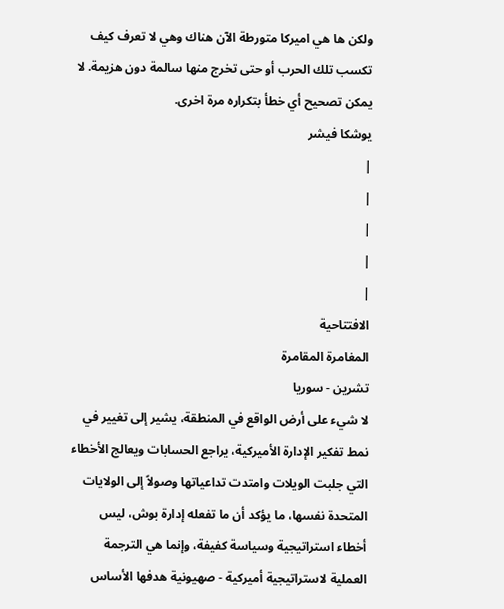ولكن ها هي اميركا متورطة الآن هناك وهي لا تعرف كيف تكسب تلك الحرب أو حتى تخرج منها سالمة دون هزيمة. لا يمكن تصحيح أي خطأ بتكراره مرة اخرى.
يوشكا فيشر
|
|
|
|
|
الافتتاحية
المغامرة المقامرة
تشرين - سوريا
لا شيء على أرض الواقع في المنطقة، يشير إلى تغيير في نمط تفكير الإدارة الأميركية، يراجع الحسابات ويعالج الأخطاء التي جلبت الويلات وامتدت تداعياتها وصولاً إلى الولايات المتحدة نفسها، ما يؤكد أن ما تفعله إدارة بوش، ليس أخطاء استراتيجية وسياسة كفيفة، وإنما هي الترجمة العملية لاستراتيجية أميركية - صهيونية هدفها الأساس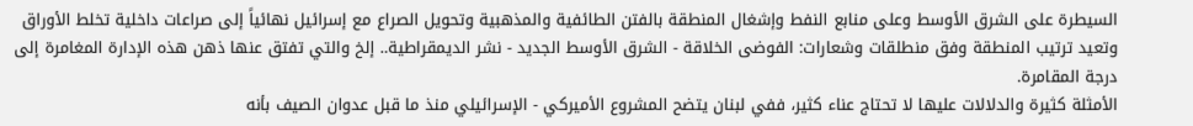السيطرة على الشرق الأوسط وعلى منابع النفط وإشغال المنطقة بالفتن الطائفية والمذهبية وتحويل الصراع مع إسرائيل نهائياً إلى صراعات داخلية تخلط الأوراق وتعيد ترتيب المنطقة وفق منطلقات وشعارات: الفوضى الخلاقة - الشرق الأوسط الجديد - نشر الديمقراطية.. إلخ والتي تفتق عنها ذهن هذه الإدارة المغامرة إلى درجة المقامرة.
الأمثلة كثيرة والدلالات عليها لا تحتاج عناء كثير، ففي لبنان يتضح المشروع الأميركي - الإسرائيلي منذ ما قبل عدوان الصيف بأنه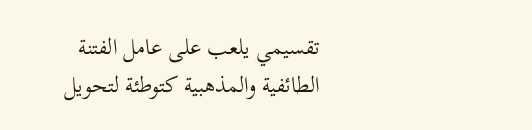تقسيمي يلعب على عامل الفتنة الطائفية والمذهبية كتوطئة لتحويل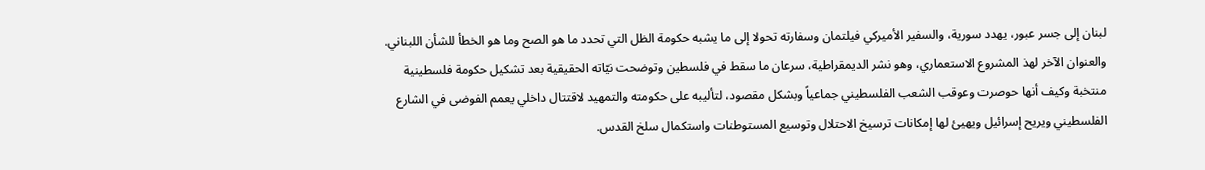لبنان إلى جسر عبور، يهدد سورية، والسفير الأميركي فيلتمان وسفارته تحولا إلى ما يشبه حكومة الظل التي تحدد ما هو الصح وما هو الخطأ للشأن اللبناني.
والعنوان الآخر لهذ المشروع الاستعماري، وهو نشر الديمقراطية، سرعان ما سقط في فلسطين وتوضحت نيّاته الحقيقية بعد تشكيل حكومة فلسطينية منتخبة وكيف أنها حوصرت وعوقب الشعب الفلسطيني جماعياً وبشكل مقصود، لتأليبه على حكومته والتمهيد لاقتتال داخلي يعمم الفوضى في الشارع الفلسطيني ويريح إسرائيل ويهيئ لها إمكانات ترسيخ الاحتلال وتوسيع المستوطنات واستكمال سلخ القدس.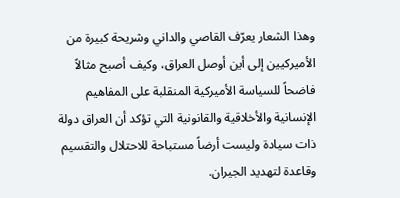وهذا الشعار يعرّف القاصي والداني وشريحة كبيرة من الأميركيين إلى أين أوصل العراق، وكيف أصبح مثالاً فاضحاً للسياسة الأميركية المنقلبة على المفاهيم الإنسانية والأخلاقية والقانونية التي تؤكد أن العراق دولة ذات سيادة وليست أرضاً مستباحة للاحتلال والتقسيم وقاعدة لتهديد الجيران.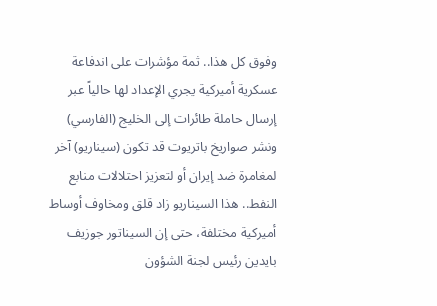وفوق كل هذا.. ثمة مؤشرات على اندفاعة عسكرية أميركية يجري الإعداد لها حالياً عبر إرسال حاملة طائرات إلى الخليج (الفارسي) ونشر صواريخ باتريوت قد تكون (سيناريو) آخر لمغامرة ضد إيران أو لتعزيز احتلالات منابع النفط.. هذا السيناريو زاد قلق ومخاوف أوساط أميركية مختلفة، حتى إن السيناتور جوزيف بايدين رئيس لجنة الشؤون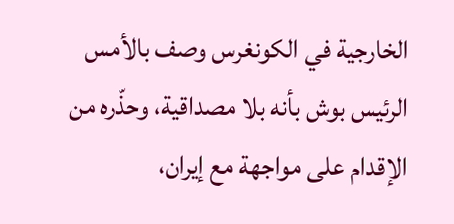الخارجية في الكونغرس وصف بالأمس الرئيس بوش بأنه بلا مصداقية، وحذّره من الإقدام على مواجهة مع إيران،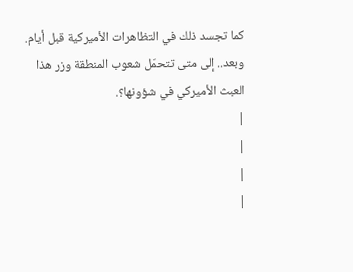كما تجسد ذلك في التظاهرات الأميركية قبل أيام.
وبعد.. إلى متى تتحمّل شعوب المنطقة وزر هذا العبث الأميركي في شؤونها؟.
|
|
|
|